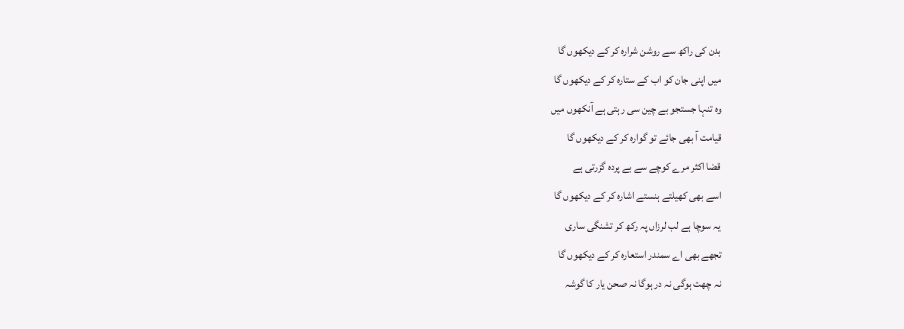بدن کی راکھ سے روشن شرارہ کر کے دیکھوں گا
میں اپنی جان کو اب کے ستارہ کر کے دیکھوں گا
وہ تنہا جستجو بے چین سی رہتی ہے آنکھوں میں
قیامت آ بھی جائے تو گوارہ کر کے دیکھوں گا
قضا اکثر مرے کوچے سے بے پردہ گزرتی ہے
اسے بھی کھیلتے ہنستے اشارہ کر کے دیکھوں گا
یہ سوچا ہے لب لرزاں پہ رکھ کر تشنگی ساری
تجھے بھی اے سمندر استعارہ کر کے دیکھوں گا
نہ چھت ہوگی نہ در ہوگا نہ صحن یار کا گوشہ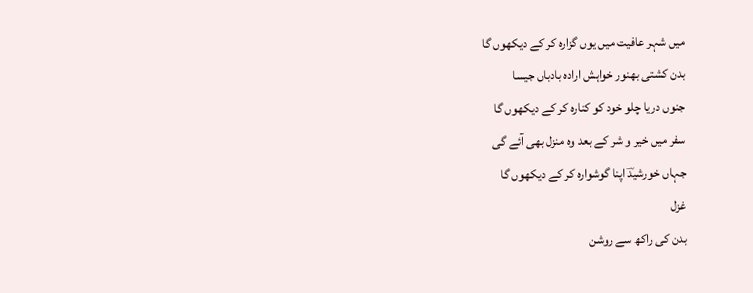میں شہر عافیت میں یوں گزارہ کر کے دیکھوں گا
بدن کشتی بھنور خواہش ارادہ بادباں جیسا
جنوں دریا چلو خود کو کنارہ کر کے دیکھوں گا
سفر میں خیر و شر کے بعد وہ منزل بھی آئے گی
جہاں خورشیدؔ اپنا گوشوارہ کر کے دیکھوں گا
غزل
بدن کی راکھ سے روشن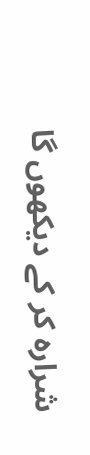شرارہ کر کے دیکھوں گا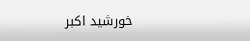خورشید اکبر